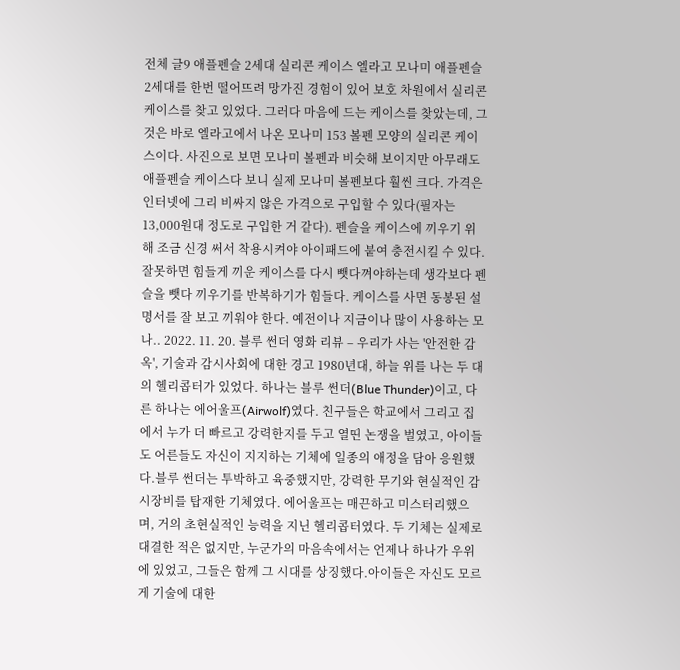전체 글9 애플펜슬 2세대 실리콘 케이스 엘라고 모나미 애플펜슬 2세대를 한번 떨어뜨려 망가진 경험이 있어 보호 차원에서 실리콘 케이스를 찾고 있었다. 그러다 마음에 드는 케이스를 찾았는데, 그것은 바로 엘라고에서 나온 모나미 153 볼펜 모양의 실리콘 케이스이다. 사진으로 보면 모나미 볼펜과 비슷해 보이지만 아무래도 애플펜슬 케이스다 보니 실제 모나미 볼펜보다 훨씬 크다. 가격은 인터넷에 그리 비싸지 않은 가격으로 구입할 수 있다(필자는 13,000원대 정도로 구입한 거 같다). 펜슬을 케이스에 끼우기 위해 조금 신경 써서 착용시켜야 아이패드에 붙여 충전시킬 수 있다. 잘못하면 힘들게 끼운 케이스를 다시 뺏다껴야하는데 생각보다 펜슬을 뺏다 끼우기를 반복하기가 힘들다. 케이스를 사면 동봉된 설명서를 잘 보고 끼워야 한다. 예전이나 지금이나 많이 사용하는 모나.. 2022. 11. 20. 블루 썬더 영화 리뷰 – 우리가 사는 '안전한 감옥', 기술과 감시사회에 대한 경고 1980년대, 하늘 위를 나는 두 대의 헬리콥터가 있었다. 하나는 블루 썬더(Blue Thunder)이고, 다른 하나는 에어울프(Airwolf)였다. 친구들은 학교에서 그리고 집에서 누가 더 빠르고 강력한지를 두고 열띤 논쟁을 벌였고, 아이들도 어른들도 자신이 지지하는 기체에 일종의 애정을 담아 응원했다.블루 썬더는 투박하고 육중했지만, 강력한 무기와 현실적인 감시장비를 탑재한 기체였다. 에어울프는 매끈하고 미스터리했으며, 거의 초현실적인 능력을 지닌 헬리콥터였다. 두 기체는 실제로 대결한 적은 없지만, 누군가의 마음속에서는 언제나 하나가 우위에 있었고, 그들은 함께 그 시대를 상징했다.아이들은 자신도 모르게 기술에 대한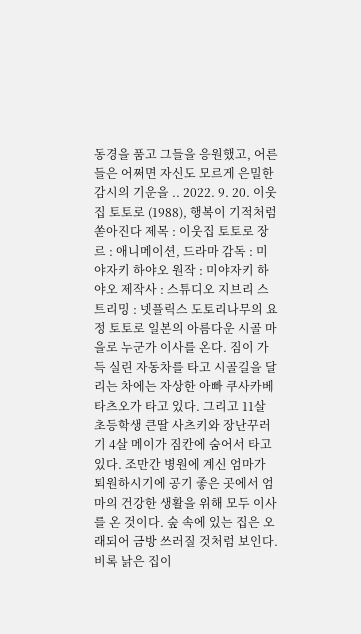동경을 품고 그들을 응원했고, 어른들은 어쩌면 자신도 모르게 은밀한 감시의 기운을 .. 2022. 9. 20. 이웃집 토토로 (1988), 행복이 기적처럼 쏟아진다 제목 : 이웃집 토토로 장르 : 애니메이션, 드라마 감독 : 미야자키 하야오 원작 : 미야자키 하야오 제작사 : 스튜디오 지브리 스트리밍 : 넷플릭스 도토리나무의 요정 토토로 일본의 아름다운 시골 마을로 누군가 이사를 온다. 짐이 가득 실린 자동차를 타고 시골길을 달리는 차에는 자상한 아빠 쿠사카베 타츠오가 타고 있다. 그리고 11살 초등학생 큰딸 사츠키와 장난꾸러기 4살 메이가 짐칸에 숨어서 타고 있다. 조만간 병원에 계신 엄마가 퇴원하시기에 공기 좋은 곳에서 엄마의 건강한 생활을 위해 모두 이사를 온 것이다. 숲 속에 있는 집은 오래되어 금방 쓰러질 것처럼 보인다. 비록 낡은 집이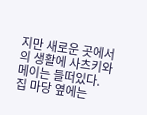지만 새로운 곳에서의 생활에 사츠키와 메이는 들떠있다. 집 마당 옆에는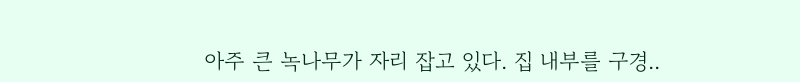아주 큰 녹나무가 자리 잡고 있다. 집 내부를 구경..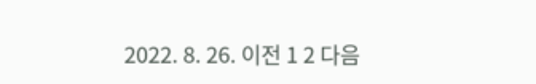2022. 8. 26. 이전 1 2 다음